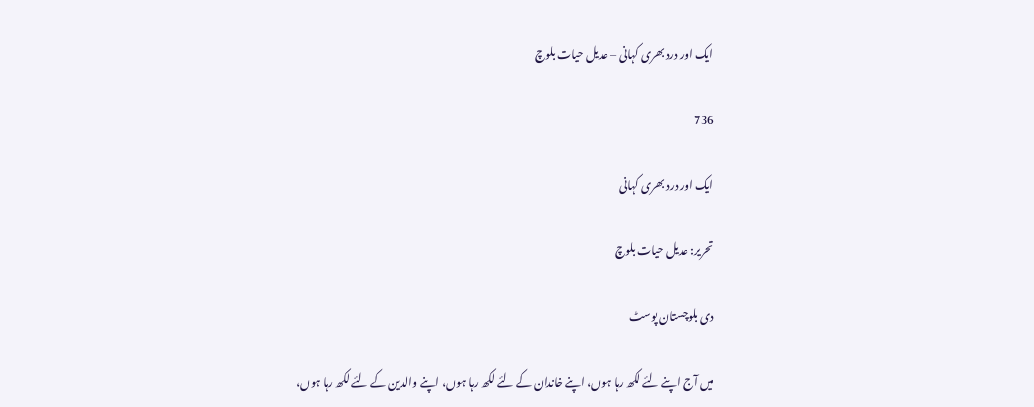ایک اور درد بھری کہانی – عدیل حیات بلوچ

736

ایک اور درد بھری کہانی

تحریر: عدیل حیات بلوچ

دی بلوچستان پوسٹ

میں آج اپنے لئے لکھ رہا ہوں، اپنے خاندان کے لئے لکھ رہا ہوں، اپنے والدین کے لئے لکھ رہا ہوں،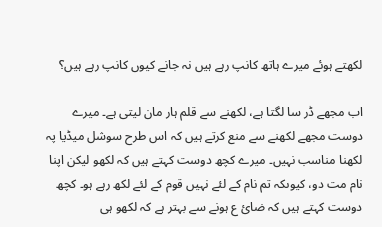لکھتے ہوئے میرے ہاتھ کانپ رہے ہیں نہ جانے کیوں کانپ رہے ہیں؟

اب مجھے ڈر سا لگتا ہے، لکھنے سے قلم ہار مان لیتی ہے۔ میرے دوست مجھے لکھنے سے منع کرتے ہیں کہ اس طرح سوشل میڈیا پہ لکھنا مناسب نہیں۔ میرے کچھ دوست کہتے ہیں کہ لکھو لیکن اپنا نام مت دو، کیوںکہ تم نام کے لئے نہیں قوم کے لئے لکھ رہے ہو۔ کچھ دوست کہتے ہیں کہ ضائ ع ہونے سے بہتر ہے کہ لکھو ہی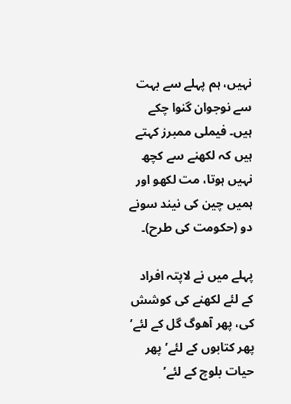نہیں، ہم پہلے سے بہت سے نوجوان گنوا چکے ہیں۔ فیملی ممبرز کہتے ہیں کہ لکھنے سے کچھ نہیں ہوتا، مت لکھو اور ہمیں چین کی نیند سونے دو (حکومت کی طرح)۔

پہلے میں نے لاپتہ افراد کے لئے لکھنے کی کوشش کی، پھر آھوگ گل کے لئے’ پھر کتابوں کے لئے’ پھر حیات بلوچ کے لئے’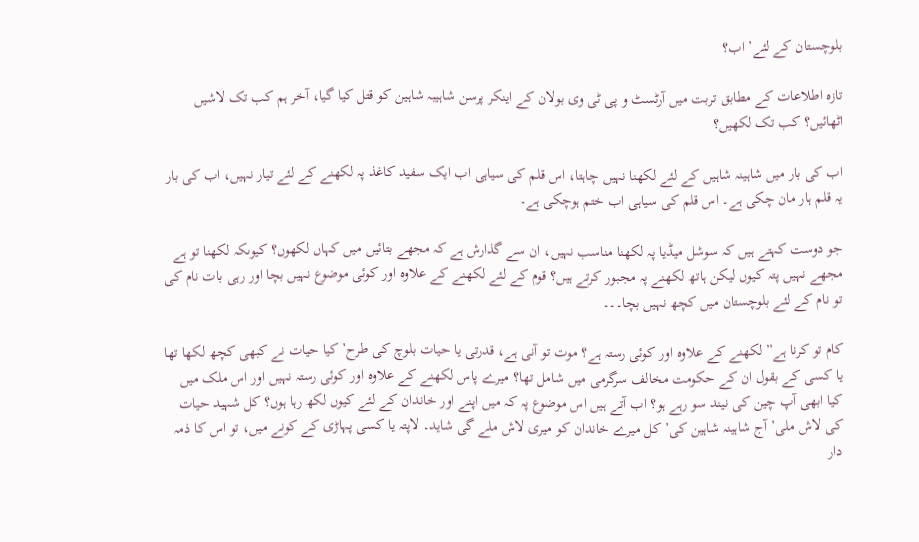بلوچستان کے لئے’ اب؟

تازہ اطلاعات کے مطابق تربت میں آرٹسٹ و پی ٹی وی بولان کے اینکر پرسن شاہیبہ شاہین کو قتل کیا گیا، آخر ہم کب تک لاشیں اٹھائیں؟ کب تک لکھیں؟

اب کی بار میں شاہینہ شاہیں کے لئے لکھنا نہیں چاہتا، اس قلم کی سیاہی اب ایک سفید کاغذ پہ لکھنے کے لئے تیار نہیں، اب کی بار یہ قلم ہار مان چکی ہے۔ اس قلم کی سیاہی اب ختم ہوچکی ہے۔

جو دوست کہتے ہیں کہ سوشل میڈیا پہ لکھنا مناسب نہیں، ان سے گذارش ہے کہ مجھے بتائیں میں کہاں لکھوں؟ کیوںکہ لکھنا تو ہے مجھے نہیں پتہ کیوں لیکن ہاتھ لکھنے پہ مجبور کرتے ہیں؟ قوم کے لئے لکھنے کے علاوہ اور کوئی موضوع نہیں بچا اور رہی بات نام کی تو نام کے لئے بلوچستان میں کچھ نہیں بچا۔۔۔

کام تو کرنا ہے” لکھنے کے علاوہ اور کوئی رستہ ہے؟ موت تو آنی ہے، قدرتی یا حیات بلوچ کی طرح’ کیا حیات نے کبھی کچھ لکھا تھا یا کسی کے بقول ان کے حکومت مخالف سرگرمی میں شامل تھا؟ میرے پاس لکھنے کے علاوہ اور کوئی رستہ نہیں اور اس ملک میں کیا ابھی آپ چین کی نیند سو رہے ہو؟ اب آتے ہیں اس موضوع پہ کہ میں اپنے اور خاندان کے لئے کیوں لکھ رہا ہوں؟ کل شہید حیات کی لاش ملی’ آج شاہینہ شاہین کی’ کل میرے خاندان کو میری لاش ملے گی شاید۔ لاپتہ یا کسی پہاڑی کے کونے میں، تو اس کا ذمہ دار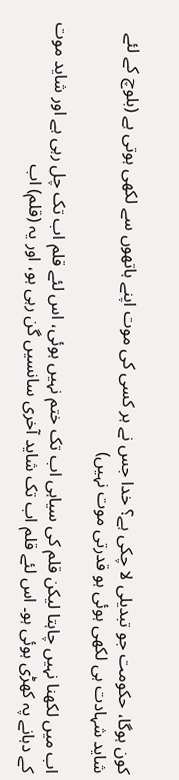کون ہوگا، حکومت جو تبدیلی لا چکی ہے؟ خدا جس نے ہر کسی کی موت اپنے ہاتھوں سے لکھی ہوتی ہے (بلوچ کے لئے شاید شہادت ہی لکھی ہوئی ہو قدرتی موت نہیں)

اب میں لکھنا نہیں چاہتا لیکن قلم کی سیاہی اب تک ختم نہیں ہوئی، اس لئے قلم اب تک چل رہی ہے اور شاید موت کے دہانے پہ کھڑی ہوئی ہو۔ اس لئے قلم اب تک شاید آخری سانسیں گن رہی ہو، اور یہ (قلم) اب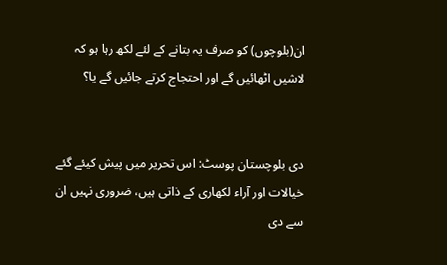ان(بلوچوں) کو صرف یہ بتانے کے لئے لکھ رہا ہو کہ لاشیں اٹھائیں گے اور احتجاج کرتے جائیں گے یا؟


دی بلوچستان پوسٹ: اس تحریر میں پیش کیئے گئے خیالات اور آراء لکھاری کے ذاتی ہیں، ضروری نہیں ان سے دی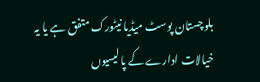بلوچستان پوسٹ میڈیا نیٹورک متفق ہے یا یہ خیالات ادارے کے پالیسیوں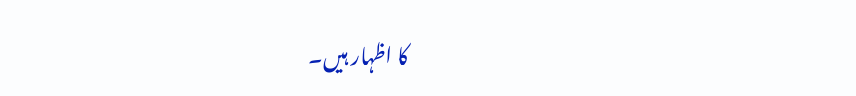کا اظہار ہیں۔